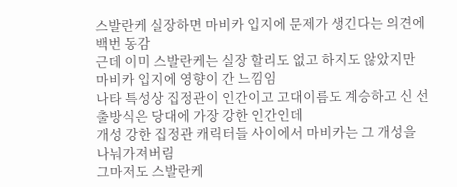스발란케 실장하면 마비카 입지에 문제가 생긴다는 의견에 백번 동감
근데 이미 스발란케는 실장 할리도 없고 하지도 않았지만 마비카 입지에 영향이 간 느낌임
나타 특성상 집정관이 인간이고 고대이름도 계승하고 신 선출방식은 당대에 가장 강한 인간인데
개성 강한 집정관 캐릭터들 사이에서 마비카는 그 개성을 나눠가져버림
그마저도 스발란케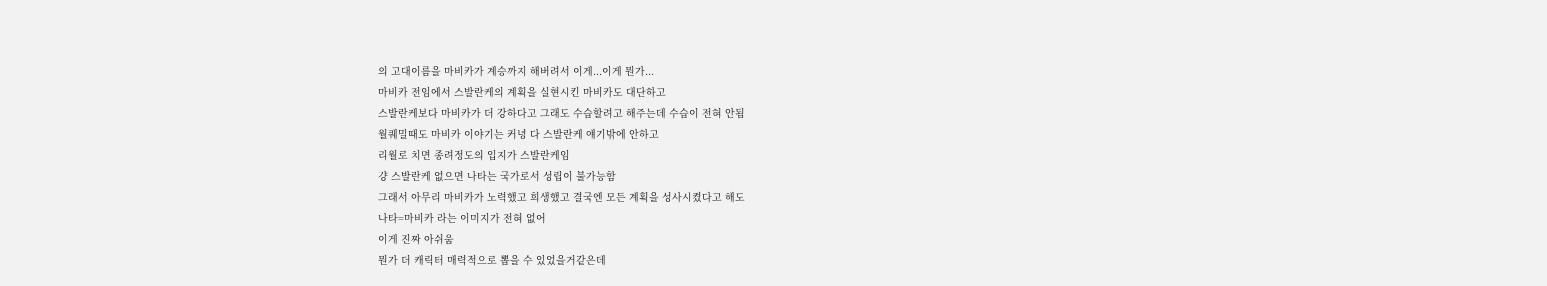의 고대이름을 마비카가 계승까지 해버려서 이게...이게 뭔가...
마비카 전임에서 스발란케의 계획을 실현시킨 마비카도 대단하고
스발란케보다 마비카가 더 강하다고 그래도 수습할려고 해주는데 수습이 전혀 안됨
월퀘밀때도 마비카 이야기는 커녕 다 스발란케 얘기밖에 안하고
리월로 치면 종려정도의 입지가 스발란케임
걍 스발란케 없으면 나타는 국가로서 성립이 불가능함
그래서 아무리 마비카가 노력했고 희생했고 결국엔 모든 계획을 성사시켰다고 해도
나타=마비카 라는 이미지가 전혀 없어
이게 진짜 아쉬움
뭔가 더 캐릭터 매력적으로 뽑을 수 있었을거같은데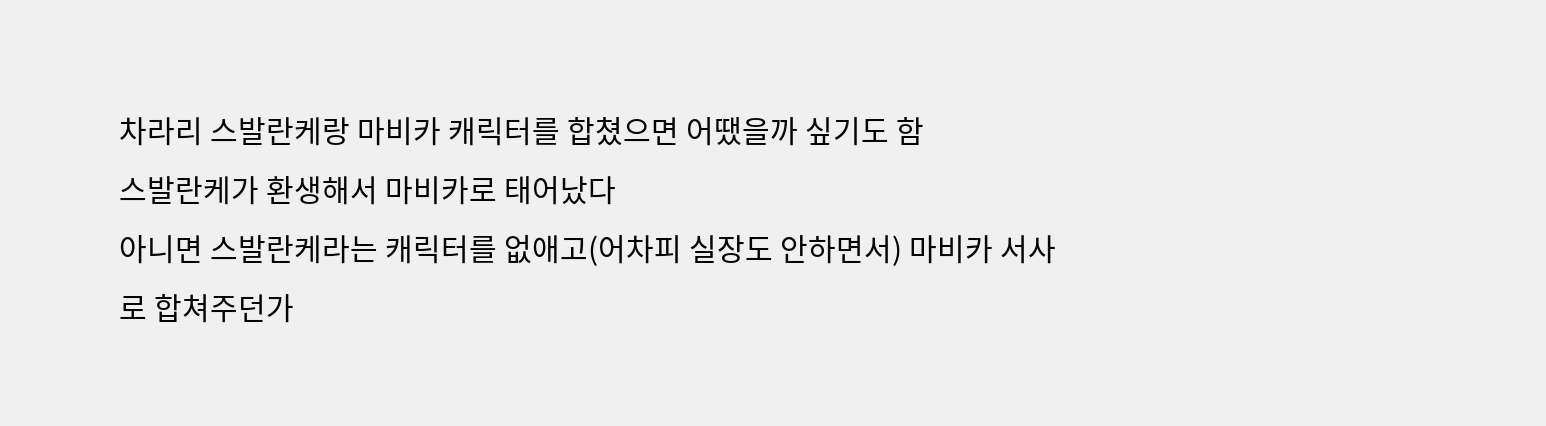차라리 스발란케랑 마비카 캐릭터를 합쳤으면 어땠을까 싶기도 함
스발란케가 환생해서 마비카로 태어났다
아니면 스발란케라는 캐릭터를 없애고(어차피 실장도 안하면서) 마비카 서사로 합쳐주던가